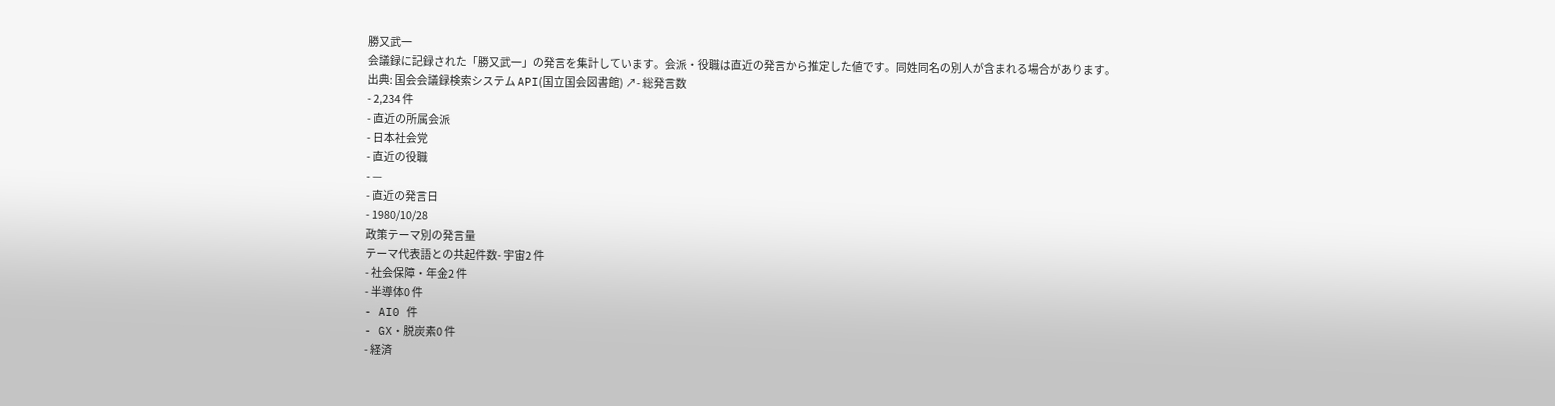勝又武一
会議録に記録された「勝又武一」の発言を集計しています。会派・役職は直近の発言から推定した値です。同姓同名の別人が含まれる場合があります。
出典: 国会会議録検索システム API(国立国会図書館) ↗- 総発言数
- 2,234 件
- 直近の所属会派
- 日本社会党
- 直近の役職
- —
- 直近の発言日
- 1980/10/28
政策テーマ別の発言量
テーマ代表語との共起件数- 宇宙2 件
- 社会保障・年金2 件
- 半導体0 件
- AI0 件
- GX・脱炭素0 件
- 経済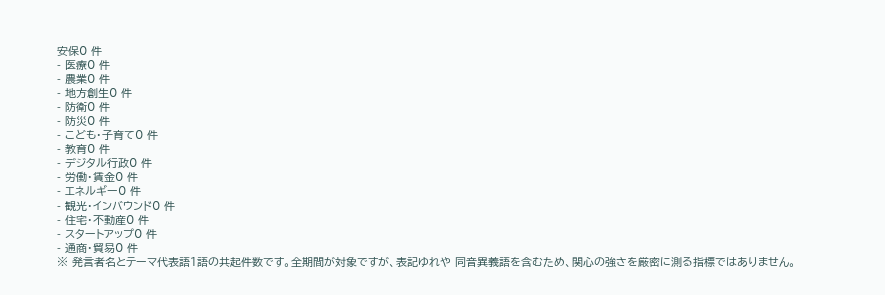安保0 件
- 医療0 件
- 農業0 件
- 地方創生0 件
- 防衛0 件
- 防災0 件
- こども・子育て0 件
- 教育0 件
- デジタル行政0 件
- 労働・賃金0 件
- エネルギー0 件
- 観光・インバウンド0 件
- 住宅・不動産0 件
- スタートアップ0 件
- 通商・貿易0 件
※ 発言者名とテーマ代表語1語の共起件数です。全期間が対象ですが、表記ゆれや 同音異義語を含むため、関心の強さを厳密に測る指標ではありません。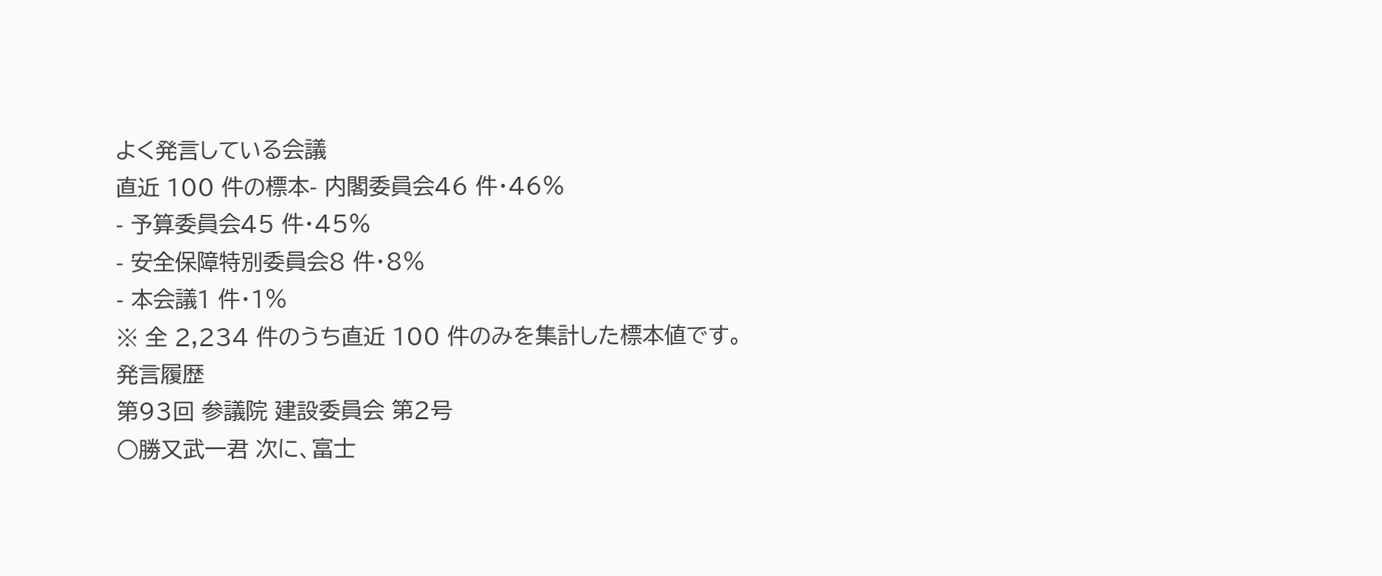よく発言している会議
直近 100 件の標本- 内閣委員会46 件・46%
- 予算委員会45 件・45%
- 安全保障特別委員会8 件・8%
- 本会議1 件・1%
※ 全 2,234 件のうち直近 100 件のみを集計した標本値です。
発言履歴
第93回 参議院 建設委員会 第2号
○勝又武一君 次に、富士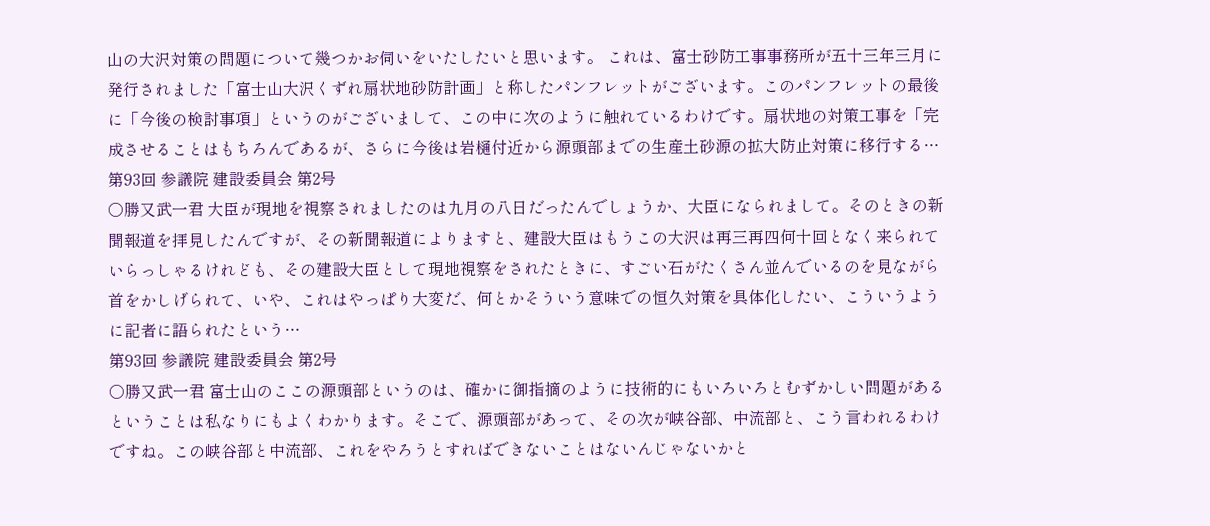山の大沢対策の問題について幾つかお伺いをいたしたいと思います。 これは、富士砂防工事事務所が五十三年三月に発行されました「富士山大沢くずれ扇状地砂防計画」と称したパンフレットがございます。このパンフレットの最後に「今後の検討事項」というのがございまして、この中に次のように触れているわけです。扇状地の対策工事を「完成させることはもちろんであるが、さらに今後は岩樋付近から源頭部までの生産土砂源の拡大防止対策に移行する…
第93回 参議院 建設委員会 第2号
○勝又武一君 大臣が現地を視察されましたのは九月の八日だったんでしょうか、大臣になられまして。そのときの新聞報道を拝見したんですが、その新聞報道によりますと、建設大臣はもうこの大沢は再三再四何十回となく来られていらっしゃるけれども、その建設大臣として現地視察をされたときに、すごい石がたくさん並んでいるのを見ながら首をかしげられて、いや、これはやっぱり大変だ、何とかそういう意味での恒久対策を具体化したい、こういうように記者に語られたという…
第93回 参議院 建設委員会 第2号
○勝又武一君 富士山のここの源頭部というのは、確かに御指摘のように技術的にもいろいろとむずかしい問題があるということは私なりにもよくわかります。そこで、源頭部があって、その次が峡谷部、中流部と、こう言われるわけですね。この峡谷部と中流部、これをやろうとすればできないことはないんじゃないかと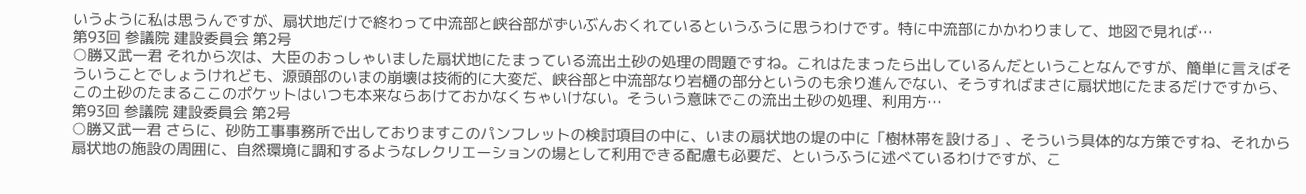いうように私は思うんですが、扇状地だけで終わって中流部と峡谷部がずいぶんおくれているというふうに思うわけです。特に中流部にかかわりまして、地図で見れば…
第93回 参議院 建設委員会 第2号
○勝又武一君 それから次は、大臣のおっしゃいました扇状地にたまっている流出土砂の処理の問題ですね。これはたまったら出しているんだということなんですが、簡単に言えばそういうことでしょうけれども、源頭部のいまの崩壊は技術的に大変だ、峡谷部と中流部なり岩樋の部分というのも余り進んでない、そうすればまさに扇状地にたまるだけですから、この土砂のたまるここのポケットはいつも本来ならあけておかなくちゃいけない。そういう意味でこの流出土砂の処理、利用方…
第93回 参議院 建設委員会 第2号
○勝又武一君 さらに、砂防工事事務所で出しておりますこのパンフレットの検討項目の中に、いまの扇状地の堤の中に「樹林帯を設ける」、そういう具体的な方策ですね、それから扇状地の施設の周囲に、自然環境に調和するようなレクリエーションの場として利用できる配慮も必要だ、というふうに述べているわけですが、こ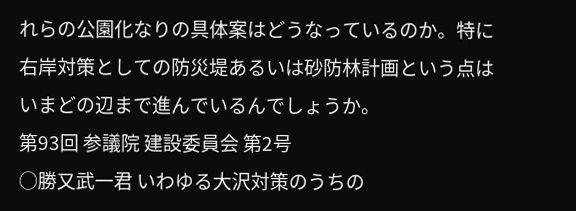れらの公園化なりの具体案はどうなっているのか。特に右岸対策としての防災堤あるいは砂防林計画という点はいまどの辺まで進んでいるんでしょうか。
第93回 参議院 建設委員会 第2号
○勝又武一君 いわゆる大沢対策のうちの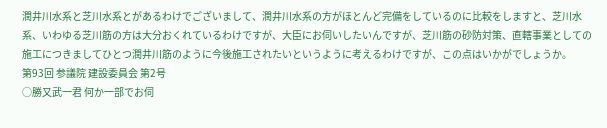潤井川水系と芝川水系とがあるわけでございまして、潤井川水系の方がほとんど完備をしているのに比較をしますと、芝川水系、いわゆる芝川筋の方は大分おくれているわけですが、大臣にお伺いしたいんですが、芝川筋の砂防対策、直轄事業としての施工につきましてひとつ潤井川筋のように今後施工されたいというように考えるわけですが、この点はいかがでしょうか。
第93回 参議院 建設委員会 第2号
○勝又武一君 何か一部でお伺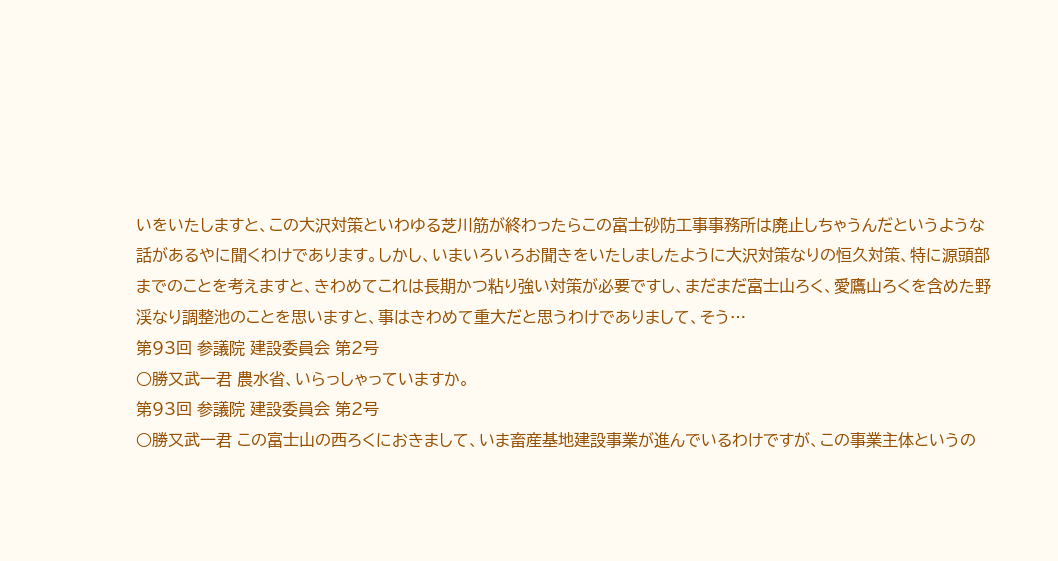いをいたしますと、この大沢対策といわゆる芝川筋が終わったらこの富士砂防工事事務所は廃止しちゃうんだというような話があるやに聞くわけであります。しかし、いまいろいろお聞きをいたしましたように大沢対策なりの恒久対策、特に源頭部までのことを考えますと、きわめてこれは長期かつ粘り強い対策が必要ですし、まだまだ富士山ろく、愛鷹山ろくを含めた野渓なり調整池のことを思いますと、事はきわめて重大だと思うわけでありまして、そう…
第93回 参議院 建設委員会 第2号
○勝又武一君 農水省、いらっしゃっていますか。
第93回 参議院 建設委員会 第2号
○勝又武一君 この富士山の西ろくにおきまして、いま畜産基地建設事業が進んでいるわけですが、この事業主体というの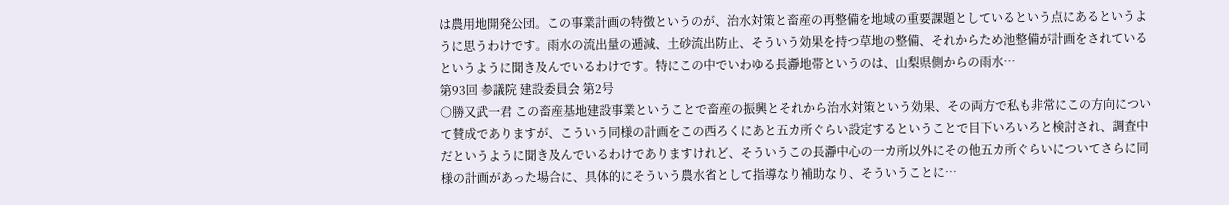は農用地開発公団。この事業計画の特徴というのが、治水対策と畜産の再整備を地域の重要課題としているという点にあるというように思うわけです。雨水の流出量の逓減、土砂流出防止、そういう効果を持つ草地の整備、それからため池整備が計画をされているというように聞き及んでいるわけです。特にこの中でいわゆる長瀞地帯というのは、山梨県側からの雨水…
第93回 参議院 建設委員会 第2号
○勝又武一君 この畜産基地建設事業ということで畜産の振興とそれから治水対策という効果、その両方で私も非常にこの方向について賛成でありますが、こういう同様の計画をこの西ろくにあと五カ所ぐらい設定するということで目下いろいろと検討され、調査中だというように聞き及んでいるわけでありますけれど、そういうこの長瀞中心の一カ所以外にその他五カ所ぐらいについてさらに同様の計画があった場合に、具体的にそういう農水省として指導なり補助なり、そういうことに…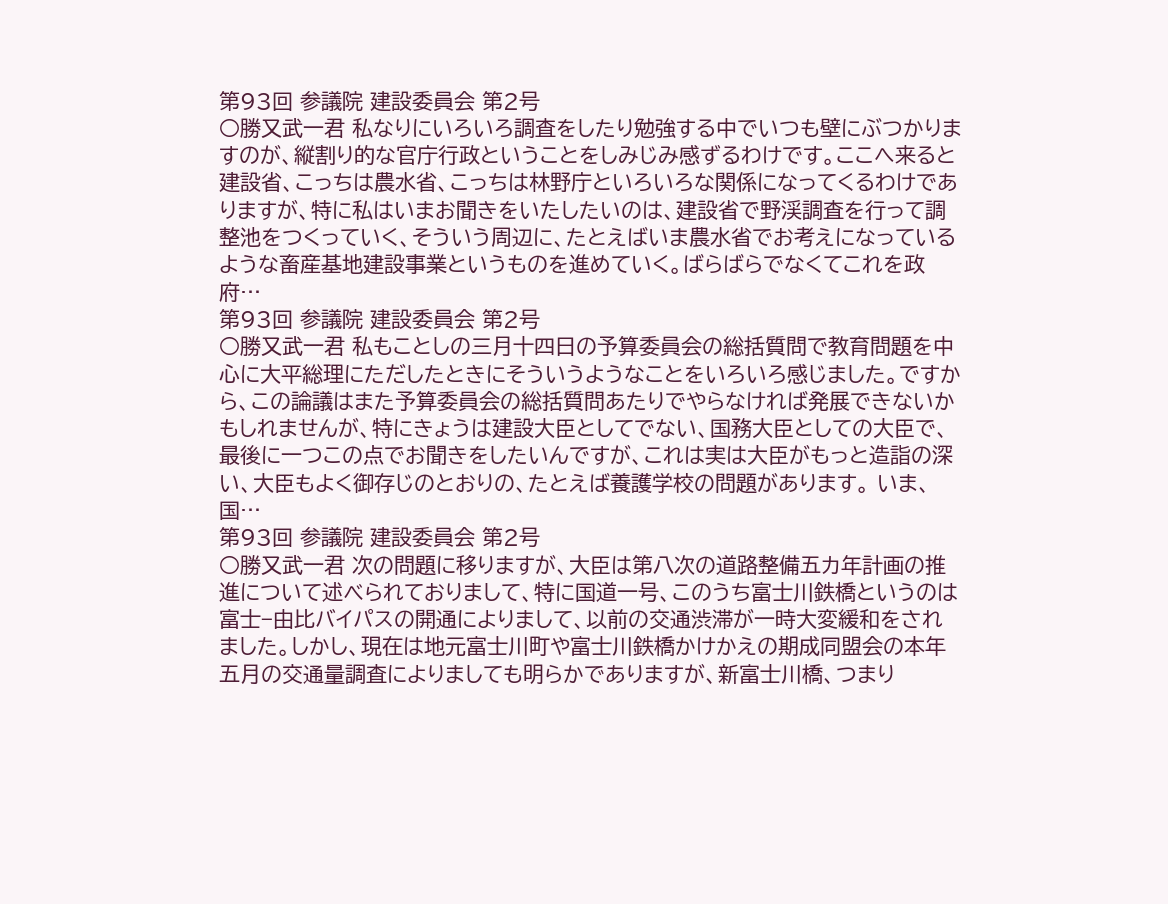第93回 参議院 建設委員会 第2号
○勝又武一君 私なりにいろいろ調査をしたり勉強する中でいつも壁にぶつかりますのが、縦割り的な官庁行政ということをしみじみ感ずるわけです。ここへ来ると建設省、こっちは農水省、こっちは林野庁といろいろな関係になってくるわけでありますが、特に私はいまお聞きをいたしたいのは、建設省で野渓調査を行って調整池をつくっていく、そういう周辺に、たとえばいま農水省でお考えになっているような畜産基地建設事業というものを進めていく。ばらばらでなくてこれを政府…
第93回 参議院 建設委員会 第2号
○勝又武一君 私もことしの三月十四日の予算委員会の総括質問で教育問題を中心に大平総理にただしたときにそういうようなことをいろいろ感じました。ですから、この論議はまた予算委員会の総括質問あたりでやらなければ発展できないかもしれませんが、特にきょうは建設大臣としてでない、国務大臣としての大臣で、最後に一つこの点でお聞きをしたいんですが、これは実は大臣がもっと造詣の深い、大臣もよく御存じのとおりの、たとえば養護学校の問題があります。 いま、国…
第93回 参議院 建設委員会 第2号
○勝又武一君 次の問題に移りますが、大臣は第八次の道路整備五カ年計画の推進について述べられておりまして、特に国道一号、このうち富士川鉄橋というのは富士−由比バイパスの開通によりまして、以前の交通渋滞が一時大変緩和をされました。しかし、現在は地元富士川町や富士川鉄橋かけかえの期成同盟会の本年五月の交通量調査によりましても明らかでありますが、新富士川橋、つまり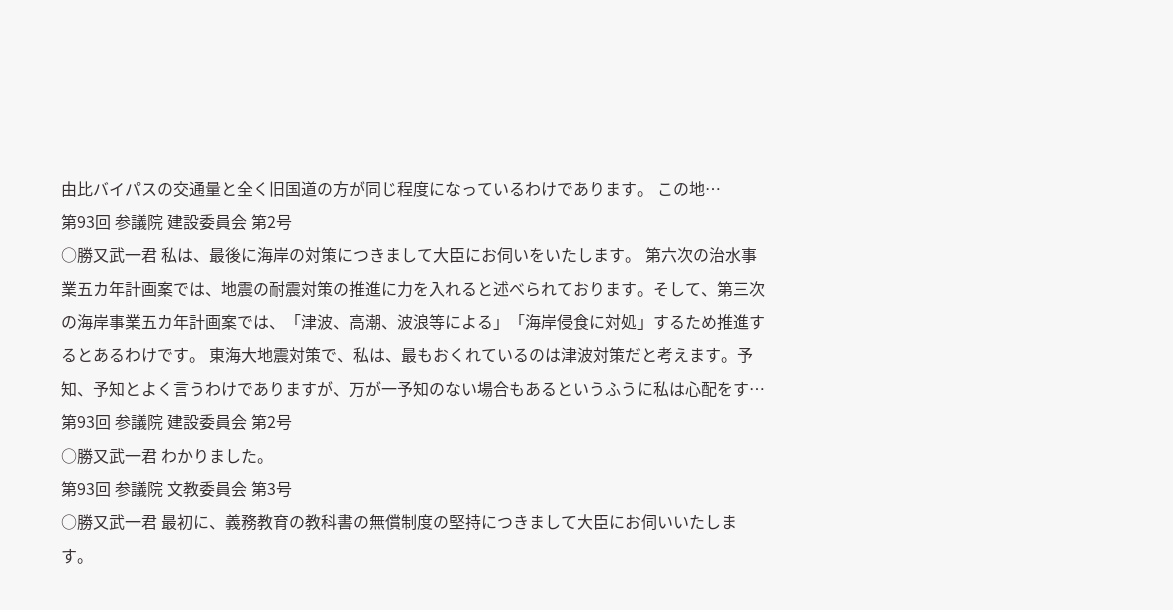由比バイパスの交通量と全く旧国道の方が同じ程度になっているわけであります。 この地…
第93回 参議院 建設委員会 第2号
○勝又武一君 私は、最後に海岸の対策につきまして大臣にお伺いをいたします。 第六次の治水事業五カ年計画案では、地震の耐震対策の推進に力を入れると述べられております。そして、第三次の海岸事業五カ年計画案では、「津波、高潮、波浪等による」「海岸侵食に対処」するため推進するとあるわけです。 東海大地震対策で、私は、最もおくれているのは津波対策だと考えます。予知、予知とよく言うわけでありますが、万が一予知のない場合もあるというふうに私は心配をす…
第93回 参議院 建設委員会 第2号
○勝又武一君 わかりました。
第93回 参議院 文教委員会 第3号
○勝又武一君 最初に、義務教育の教科書の無償制度の堅持につきまして大臣にお伺いいたします。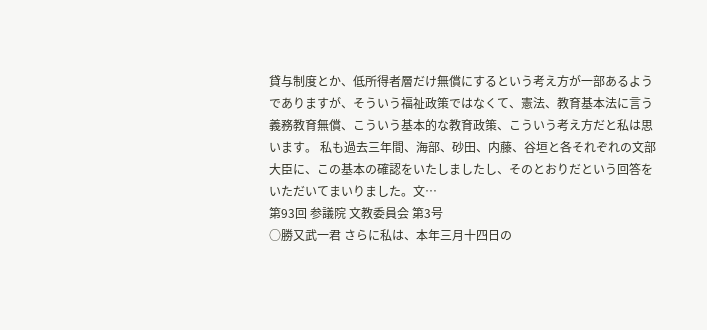貸与制度とか、低所得者層だけ無償にするという考え方が一部あるようでありますが、そういう福祉政策ではなくて、憲法、教育基本法に言う義務教育無償、こういう基本的な教育政策、こういう考え方だと私は思います。 私も過去三年間、海部、砂田、内藤、谷垣と各それぞれの文部大臣に、この基本の確認をいたしましたし、そのとおりだという回答をいただいてまいりました。文…
第93回 参議院 文教委員会 第3号
○勝又武一君 さらに私は、本年三月十四日の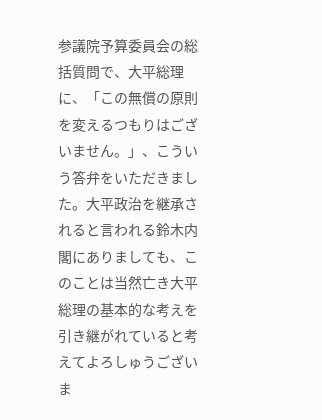参議院予算委員会の総括質問で、大平総理に、「この無償の原則を変えるつもりはございません。」、こういう答弁をいただきました。大平政治を継承されると言われる鈴木内閣にありましても、このことは当然亡き大平総理の基本的な考えを引き継がれていると考えてよろしゅうございま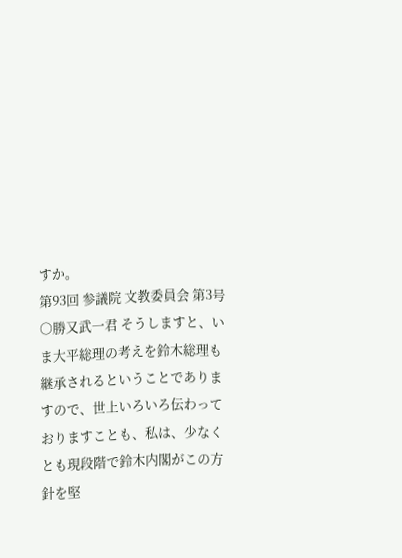すか。
第93回 参議院 文教委員会 第3号
○勝又武一君 そうしますと、いま大平総理の考えを鈴木総理も継承されるということでありますので、世上いろいろ伝わっておりますことも、私は、少なくとも現段階で鈴木内閣がこの方針を堅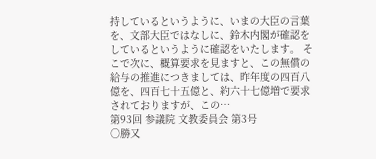持しているというように、いまの大臣の言葉を、文部大臣ではなしに、鈴木内閣が確認をしているというように確認をいたします。 そこで次に、概算要求を見ますと、この無償の給与の推進につきましては、昨年度の四百八億を、四百七十五億と、約六十七億増で要求されておりますが、この…
第93回 参議院 文教委員会 第3号
○勝又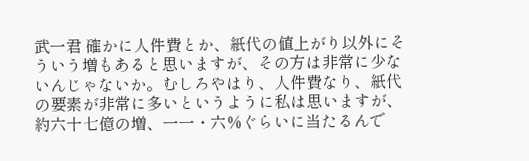武一君 確かに人件費とか、紙代の値上がり以外にそういう増もあると思いますが、その方は非常に少ないんじゃないか。むしろやはり、人件費なり、紙代の要素が非常に多いというように私は思いますが、約六十七億の増、一一・六%ぐらいに当たるんで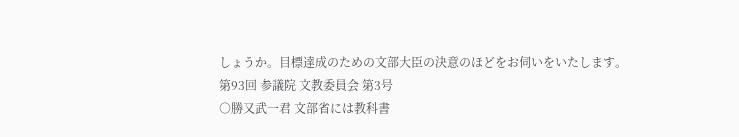しょうか。目標達成のための文部大臣の決意のほどをお伺いをいたします。
第93回 参議院 文教委員会 第3号
○勝又武一君 文部省には教科書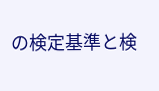の検定基準と検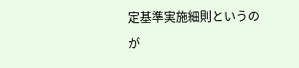定基準実施細則というのが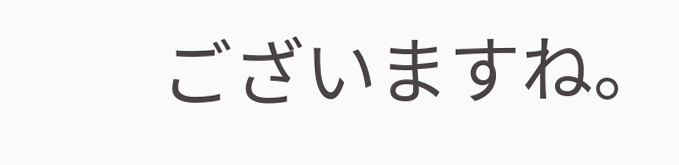ございますね。